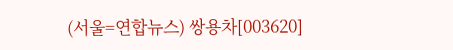(서울=연합뉴스) 쌍용차[003620]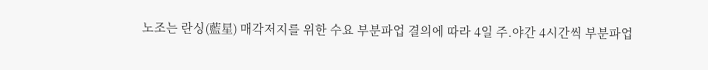노조는 란싱(藍星) 매각저지를 위한 수요 부분파업 결의에 따라 4일 주.야간 4시간씩 부분파업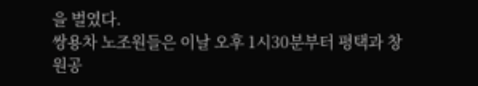을 벌였다.
쌍용차 노조원들은 이날 오후 1시30분부터 평택과 창원공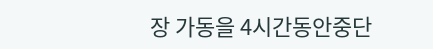장 가동을 4시간동안중단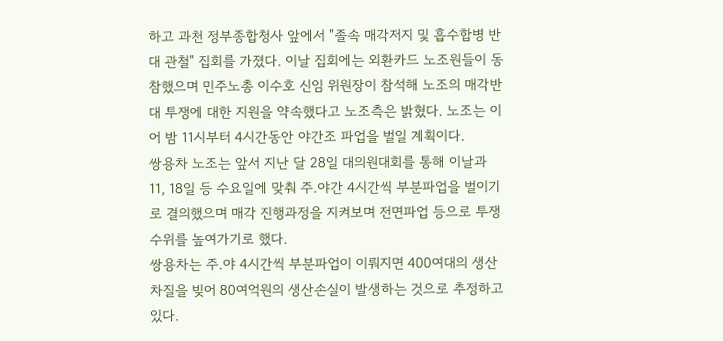하고 과천 정부종합청사 앞에서 "졸속 매각저지 및 흡수합병 반대 관철" 집회를 가졌다. 이날 집회에는 외환카드 노조원들이 동참했으며 민주노총 이수호 신임 위원장이 참석해 노조의 매각반대 투쟁에 대한 지원을 약속했다고 노조측은 밝혔다. 노조는 이어 밤 11시부터 4시간동안 야간조 파업을 벌일 계획이다.
쌍용차 노조는 앞서 지난 달 28일 대의원대회를 통해 이날과 11, 18일 등 수요일에 맞춰 주.야간 4시간씩 부분파업을 벌이기로 결의했으며 매각 진행과정을 지켜보며 전면파업 등으로 투쟁수위를 높여가기로 했다.
쌍용차는 주.야 4시간씩 부분파업이 이뤄지면 400여대의 생산차질을 빚어 80여억원의 생산손실이 발생하는 것으로 추정하고 있다.